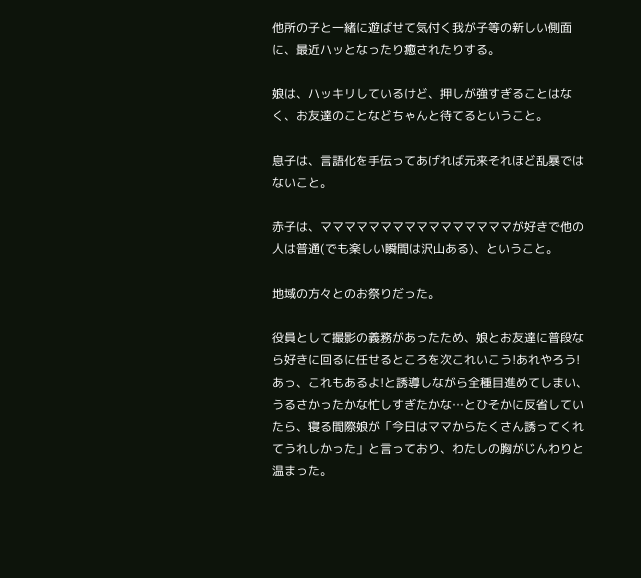他所の子と一緒に遊ばせて気付く我が子等の新しい側面に、最近ハッとなったり癒されたりする。

娘は、ハッキリしているけど、押しが強すぎることはなく、お友達のことなどちゃんと待てるということ。

息子は、言語化を手伝ってあげれば元来それほど乱暴ではないこと。

赤子は、ママママママママママママママママが好きで他の人は普通(でも楽しい瞬間は沢山ある)、ということ。

地域の方々とのお祭りだった。

役員として撮影の義務があったため、娘とお友達に普段なら好きに回るに任せるところを次これいこう!あれやろう!あっ、これもあるよ!と誘導しながら全種目進めてしまい、うるさかったかな忙しすぎたかな…とひそかに反省していたら、寝る間際娘が「今日はママからたくさん誘ってくれてうれしかった」と言っており、わたしの胸がじんわりと温まった。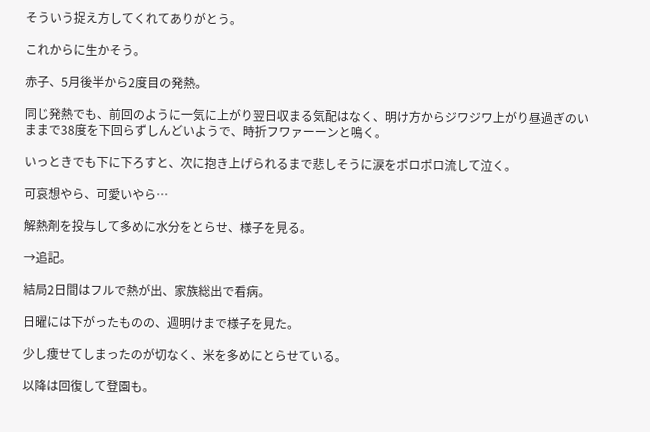そういう捉え方してくれてありがとう。

これからに生かそう。

赤子、5月後半から2度目の発熱。

同じ発熱でも、前回のように一気に上がり翌日収まる気配はなく、明け方からジワジワ上がり昼過ぎのいままで38度を下回らずしんどいようで、時折フワァーーンと鳴く。

いっときでも下に下ろすと、次に抱き上げられるまで悲しそうに涙をポロポロ流して泣く。

可哀想やら、可愛いやら…

解熱剤を投与して多めに水分をとらせ、様子を見る。

→追記。

結局2日間はフルで熱が出、家族総出で看病。

日曜には下がったものの、週明けまで様子を見た。

少し痩せてしまったのが切なく、米を多めにとらせている。

以降は回復して登園も。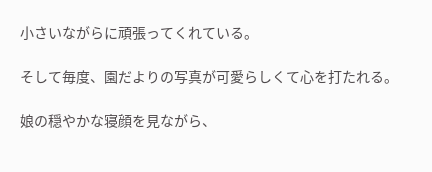小さいながらに頑張ってくれている。

そして毎度、園だよりの写真が可愛らしくて心を打たれる。

娘の穏やかな寝顔を見ながら、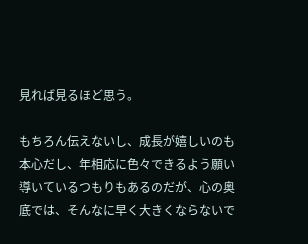見れば見るほど思う。

もちろん伝えないし、成長が嬉しいのも本心だし、年相応に色々できるよう願い導いているつもりもあるのだが、心の奥底では、そんなに早く大きくならないで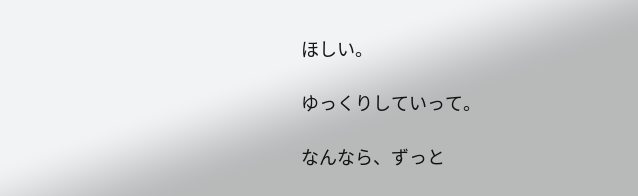ほしい。

ゆっくりしていって。

なんなら、ずっと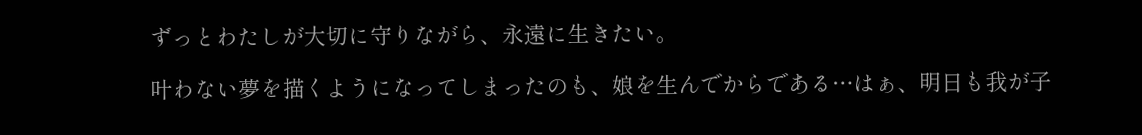ずっとわたしが大切に守りながら、永遠に生きたい。

叶わない夢を描くようになってしまったのも、娘を生んでからである…はぁ、明日も我が子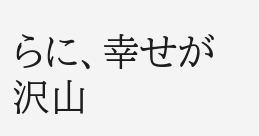らに、幸せが沢山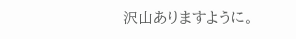沢山ありますように。